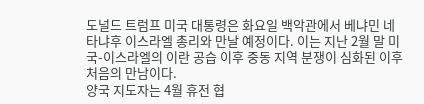도널드 트럼프 미국 대통령은 화요일 백악관에서 베냐민 네타냐후 이스라엘 총리와 만날 예정이다. 이는 지난 2월 말 미국-이스라엘의 이란 공습 이후 중동 지역 분쟁이 심화된 이후 처음의 만남이다.
양국 지도자는 4월 휴전 협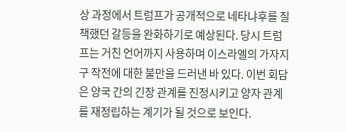상 과정에서 트럼프가 공개적으로 네타냐후를 질책했던 갈등을 완화하기로 예상된다. 당시 트럼프는 거친 언어까지 사용하며 이스라엘의 가자지구 작전에 대한 불만을 드러낸 바 있다. 이번 회담은 양국 간의 긴장 관계를 진정시키고 양자 관계를 재정립하는 계기가 될 것으로 보인다.